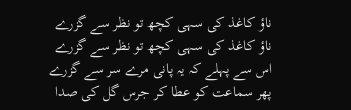ناؤ کاغذ کی سہی کچھ تو نظر سے گزرے
ناؤ کاغذ کی سہی کچھ تو نظر سے گزرے اس سے پہلے کہ یہ پانی مرے سر سے گزرے پھر سماعت کو عطا کر جرس گل کی صدا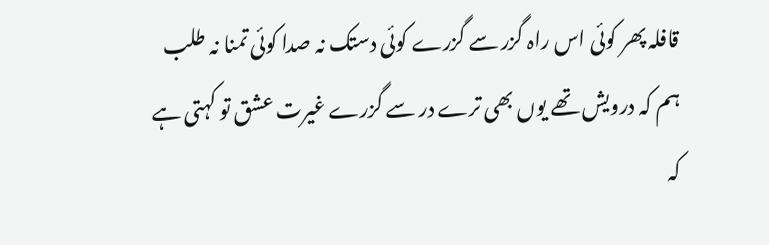قافلہ پھر کوئی اس راہ گزر سے گزرے کوئی دستک نہ صدا کوئی تمنا نہ طلب ہم کہ درویش تھے یوں بھی ترے در سے گزرے غیرت عشق تو کہتی ہے کہ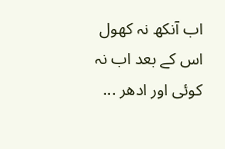اب آنکھ نہ کھول اس کے بعد اب نہ کوئی اور ادھر ...